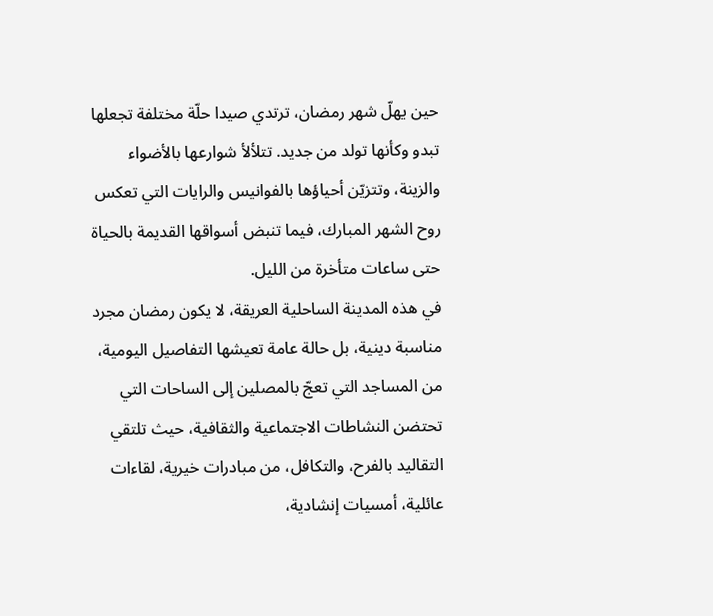حين يهلّ شهر رمضان، ترتدي صيدا حلّة مختلفة تجعلها تبدو وكأنها تولد من جديد. تتلألأ شوارعها بالأضواء والزينة، وتتزيّن أحياؤها بالفوانيس والرايات التي تعكس روح الشهر المبارك، فيما تنبض أسواقها القديمة بالحياة حتى ساعات متأخرة من الليل.
في هذه المدينة الساحلية العريقة، لا يكون رمضان مجرد مناسبة دينية، بل حالة عامة تعيشها التفاصيل اليومية، من المساجد التي تعجّ بالمصلين إلى الساحات التي تحتضن النشاطات الاجتماعية والثقافية، حيث تلتقي التقاليد بالفرح، والتكافل، من مبادرات خيرية، لقاءات عائلية، أمسيات إنشادية،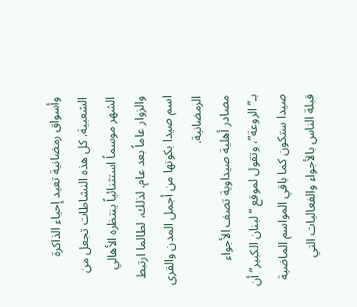وأسواق رمضانية تعيد إحياء الذاكرة الشعبية. كل هذه النشاطات تجعل من الشهر موسماً استثنائياً ينتظره الأهالي والزوار عاماً بعد عام. لذلك، لطالما ارتبط اسم صيدا بكونها من أجمل المدن والقرى الرمضانية.
مصادر أهلية صيداوية تصف الأجواء بـ”الروعة”، وتقول لموقع “لبنان الكبير” أن صيدا ستكون كما باقي المواسم الماضية قبلة الناس بالأجواء والفعاليات التي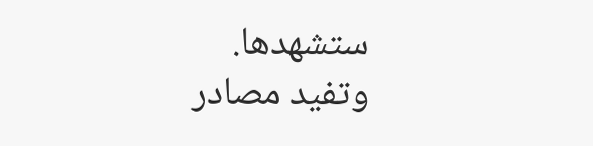ستشهدها.
وتفيد مصادر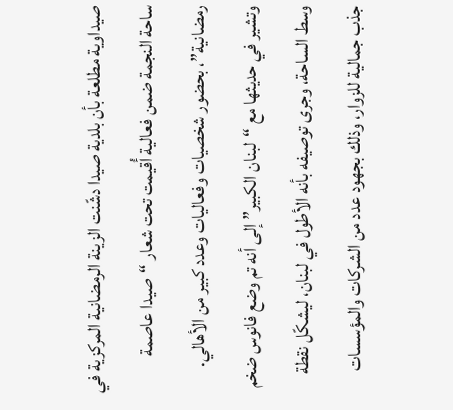صيداوية مطلعة بأن بلدية صيدا دشّنت الزينة الرمضانية المركزية في ساحة النجمة ضمن فعالية أُقيمت تحت شعار “صيدا عاصمة رمضانية”، بحضور شخصيات وفعاليات وعدد كبير من الأهالي.
وتشير في حديثها مع “لبنان الكبير” إلى أنه تم وضع فانوس ضخم وسط الساحة، وجرى توصيفه بأنه الأطول في لبنان، ليشكّل نقطة جذب جمالية للزوار، وذلك بجهود عدد من الشركات والمؤسسات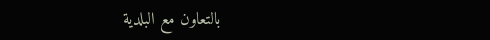بالتعاون مع البلدية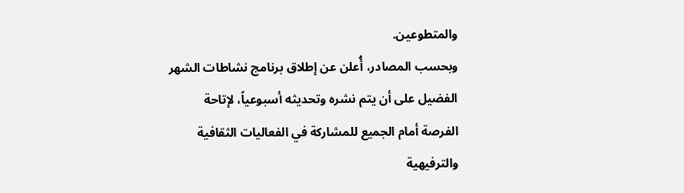والمتطوعين.
وبحسب المصادر، أُعلن عن إطلاق برنامج نشاطات الشهر الفضيل على أن يتم نشره وتحديثه أسبوعياً، لإتاحة الفرصة أمام الجميع للمشاركة في الفعاليات الثقافية والترفيهية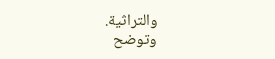والتراثية.
وتوضح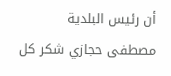أن رئيس البلدية مصطفى حجازي شكر كل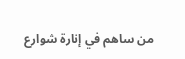من ساهم في إنارة شوارع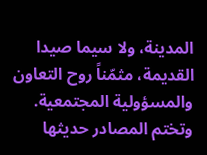المدينة، ولا سيما صيدا القديمة، مثمّناً روح التعاون والمسؤولية المجتمعية.
وتختم المصادر حديثها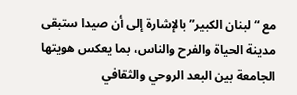مع “لبنان الكبير” بالإشارة إلى أن صيدا ستبقى مدينة الحياة والفرح والناس، بما يعكس هويتها الجامعة بين البعد الروحي والثقافي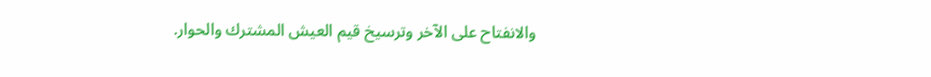والانفتاح على الآخر وترسيخ قيم العيش المشترك والحوار.